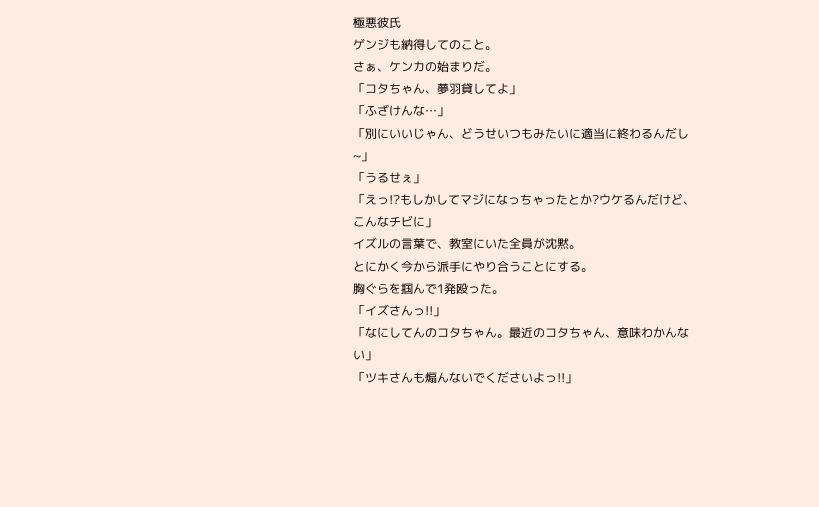極悪彼氏
ゲンジも納得してのこと。
さぁ、ケンカの始まりだ。
「コタちゃん、夢羽貸してよ」
「ふざけんな…」
「別にいいじゃん、どうせいつもみたいに適当に終わるんだし~」
「うるせぇ」
「えっ!?もしかしてマジになっちゃったとか?ウケるんだけど、こんなチビに」
イズルの言葉で、教室にいた全員が沈黙。
とにかく今から派手にやり合うことにする。
胸ぐらを掴んで1発殴った。
「イズさんっ!!」
「なにしてんのコタちゃん。最近のコタちゃん、意味わかんない」
「ツキさんも煽んないでくださいよっ!!」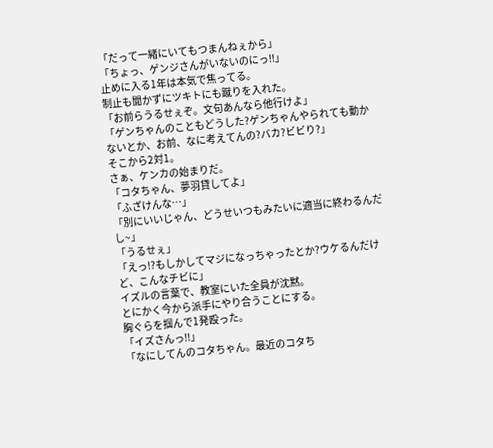「だって一緒にいてもつまんねぇから」
「ちょっ、ゲンジさんがいないのにっ!!」
止めに入る1年は本気で焦ってる。
制止も聞かずにツキトにも蹴りを入れた。
「お前らうるせぇぞ。文句あんなら他行けよ」
「ゲンちゃんのこともどうした?ゲンちゃんやられても動かないとか、お前、なに考えてんの?バカ?ビビり?」
そこから2対1。
さぁ、ケンカの始まりだ。
「コタちゃん、夢羽貸してよ」
「ふざけんな…」
「別にいいじゃん、どうせいつもみたいに適当に終わるんだし~」
「うるせぇ」
「えっ!?もしかしてマジになっちゃったとか?ウケるんだけど、こんなチビに」
イズルの言葉で、教室にいた全員が沈黙。
とにかく今から派手にやり合うことにする。
胸ぐらを掴んで1発殴った。
「イズさんっ!!」
「なにしてんのコタちゃん。最近のコタち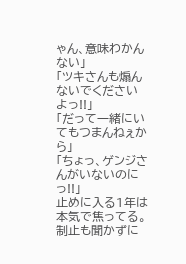ゃん、意味わかんない」
「ツキさんも煽んないでくださいよっ!!」
「だって一緒にいてもつまんねぇから」
「ちょっ、ゲンジさんがいないのにっ!!」
止めに入る1年は本気で焦ってる。
制止も聞かずに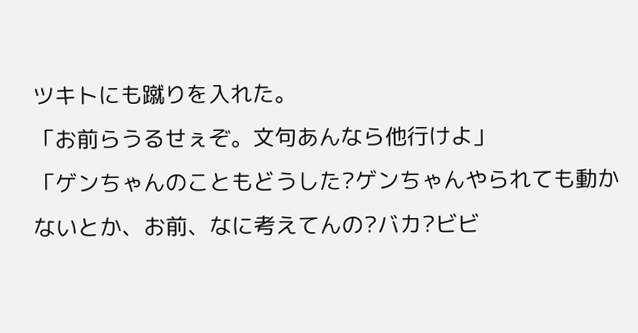ツキトにも蹴りを入れた。
「お前らうるせぇぞ。文句あんなら他行けよ」
「ゲンちゃんのこともどうした?ゲンちゃんやられても動かないとか、お前、なに考えてんの?バカ?ビビ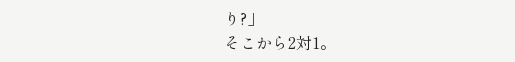り?」
そこから2対1。